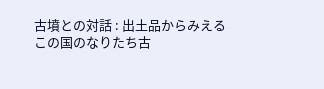古墳との対話 : 出土品からみえるこの国のなりたち古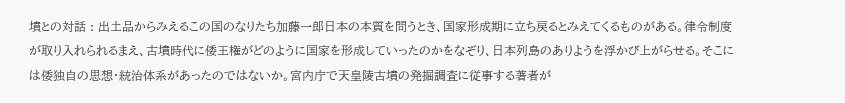墳との対話 : 出土品からみえるこの国のなりたち加藤一郎日本の本質を問うとき、国家形成期に立ち戻るとみえてくるものがある。律令制度が取り入れられるまえ、古墳時代に倭王権がどのように国家を形成していったのかをなぞり、日本列島のありようを浮かび上がらせる。そこには倭独自の思想・統治体系があったのではないか。宮内庁で天皇陵古墳の発掘調査に従事する著者が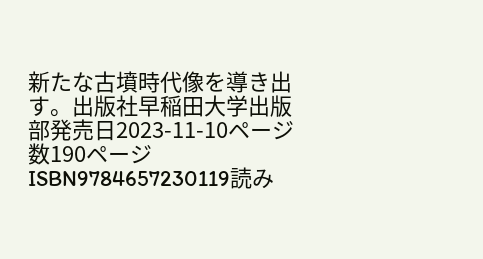新たな古墳時代像を導き出す。出版社早稲田大学出版部発売日2023-11-10ページ数190ページISBN9784657230119読み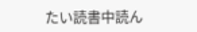たい読書中読ん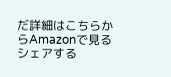だ詳細はこちらからAmazonで見るシェアする